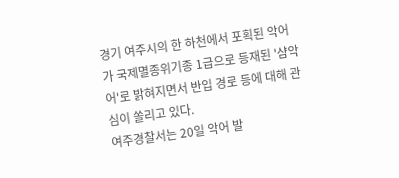경기 여주시의 한 하천에서 포획된 악어가 국제멸종위기종 1급으로 등재된 '샴악어'로 밝혀지면서 반입 경로 등에 대해 관심이 쏠리고 있다.
여주경찰서는 20일 악어 발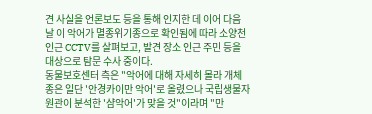견 사실을 언론보도 등을 통해 인지한 데 이어 다음 날 이 악어가 멸종위기종으로 확인됨에 따라 소양천 인근 CCTV를 살펴보고, 발견 장소 인근 주민 등을 대상으로 탐문 수사 중이다.
동물보호센터 측은 "악어에 대해 자세히 몰라 개체 종은 일단 '안경카이만 악어'로 올렸으나 국립생물자원관이 분석한 '샴악어'가 맞을 것"이라며 "만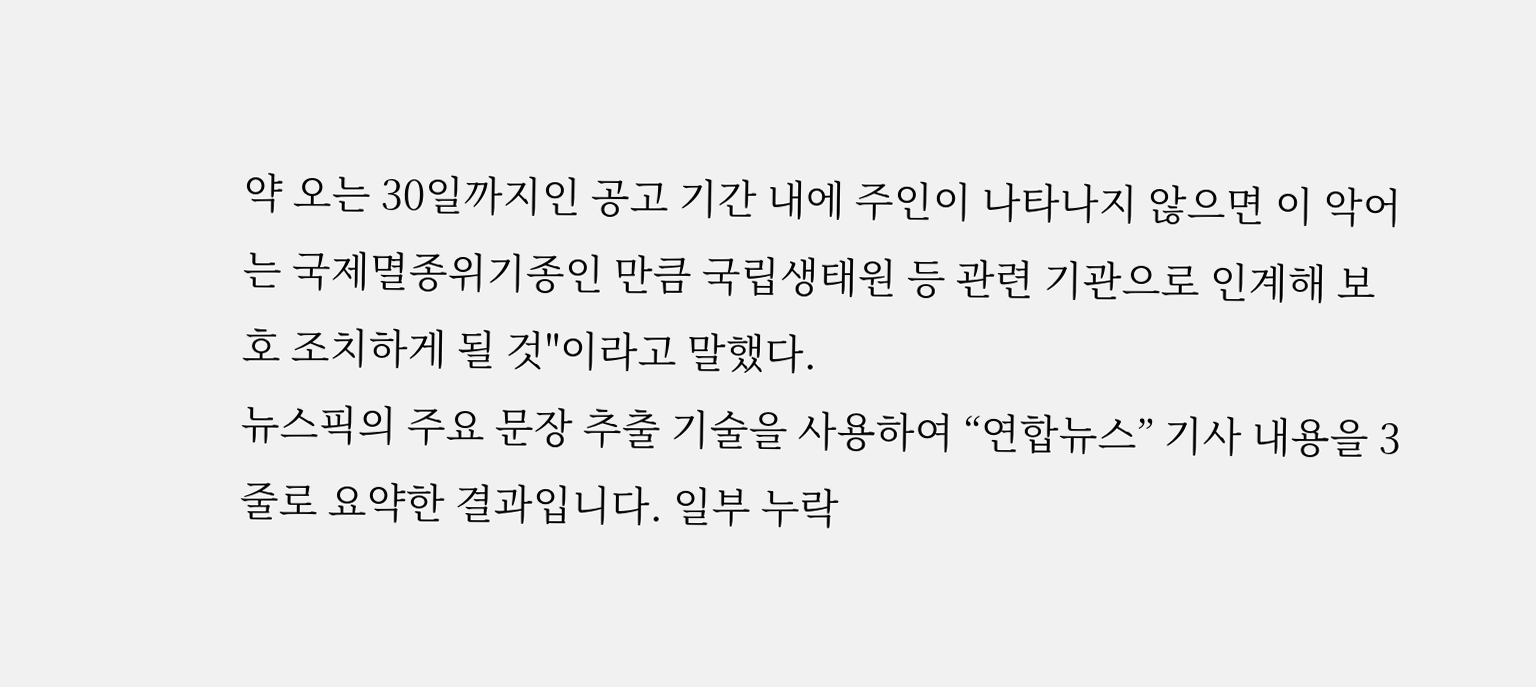약 오는 30일까지인 공고 기간 내에 주인이 나타나지 않으면 이 악어는 국제멸종위기종인 만큼 국립생태원 등 관련 기관으로 인계해 보호 조치하게 될 것"이라고 말했다.
뉴스픽의 주요 문장 추출 기술을 사용하여 “연합뉴스” 기사 내용을 3줄로 요약한 결과입니다. 일부 누락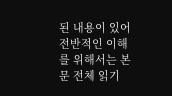된 내용이 있어 전반적인 이해를 위해서는 본문 전체 읽기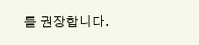를 권장합니다.